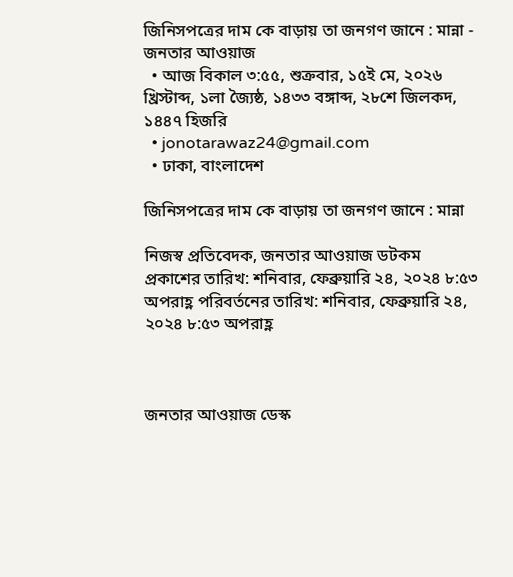জিনিসপত্রের দাম কে বাড়ায় তা জনগণ জানে : মান্না - জনতার আওয়াজ
  • আজ বিকাল ৩:৫৫, শুক্রবার, ১৫ই মে, ২০২৬ খ্রিস্টাব্দ, ১লা জ্যৈষ্ঠ, ১৪৩৩ বঙ্গাব্দ, ২৮শে জিলকদ, ১৪৪৭ হিজরি
  • jonotarawaz24@gmail.com
  • ঢাকা, বাংলাদেশ

জিনিসপত্রের দাম কে বাড়ায় তা জনগণ জানে : মান্না

নিজস্ব প্রতিবেদক, জনতার আওয়াজ ডটকম
প্রকাশের তারিখ: শনিবার, ফেব্রুয়ারি ২৪, ২০২৪ ৮:৫৩ অপরাহ্ণ পরিবর্তনের তারিখ: শনিবার, ফেব্রুয়ারি ২৪, ২০২৪ ৮:৫৩ অপরাহ্ণ



জনতার আওয়াজ ডেস্ক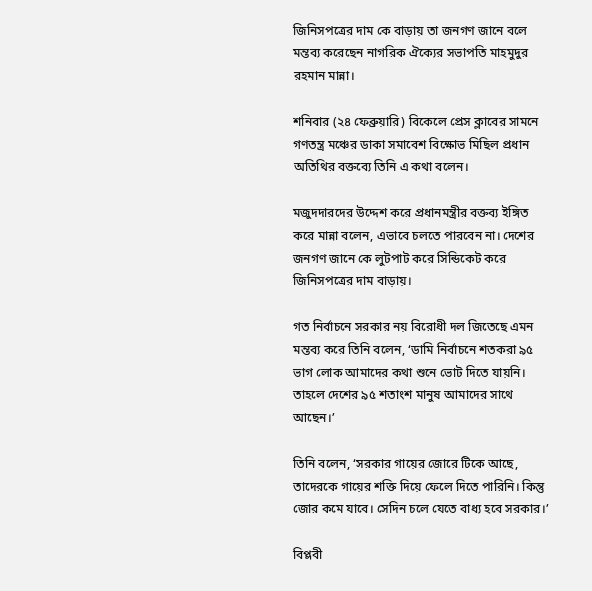জিনিসপত্রের দাম কে বাড়ায় তা জনগণ জানে বলে মন্তব্য করেছেন নাগরিক ঐক্যের সভাপতি মাহমুদুর রহমান মান্না।

শনিবার (২৪ ফেব্রুয়ারি) বিকেলে প্রেস ক্লাবের সামনে গণতন্ত্র মঞ্চের ডাকা সমাবেশ বিক্ষোভ মিছিল প্রধান অতিথির বক্তব্যে তিনি এ কথা বলেন।

মজুদদারদের উদ্দেশ করে প্রধানমন্ত্রীর বক্তব্য ইঙ্গিত করে মান্না বলেন, এভাবে চলতে পারবেন না। দেশের জনগণ জানে কে লুটপাট করে সিন্ডিকেট করে জিনিসপত্রের দাম বাড়ায়।

গত নির্বাচনে সরকার নয় বিরোধী দল জিতেছে এমন মন্তব্য করে তিনি বলেন, ‘ডামি নির্বাচনে শতকরা ৯৫ ভাগ লোক আমাদের কথা শুনে ভোট দিতে যায়নি। তাহলে দেশের ৯৫ শতাংশ মানুষ আমাদের সাথে আছেন।’

তিনি বলেন, ‘সরকার গায়ের জোরে টিকে আছে, তাদেরকে গায়ের শক্তি দিয়ে ফেলে দিতে পারিনি। কিন্তু জোর কমে যাবে। সেদিন চলে যেতে বাধ্য হবে সরকার।’

বিপ্লবী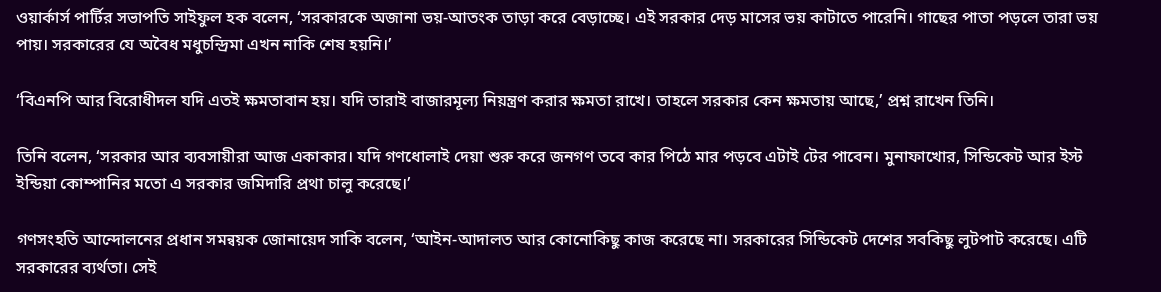ওয়ার্কার্স পার্টির সভাপতি সাইফুল হক বলেন, ‘সরকারকে অজানা ভয়-আতংক তাড়া করে বেড়াচ্ছে। এই সরকার দেড় মাসের ভয় কাটাতে পারেনি। গাছের পাতা পড়লে তারা ভয় পায়। সরকারের যে অবৈধ মধুচন্দ্রিমা এখন নাকি শেষ হয়নি।’

‘বিএনপি আর বিরোধীদল যদি এতই ক্ষমতাবান হয়। যদি তারাই বাজারমূল্য নিয়ন্ত্রণ করার ক্ষমতা রাখে। তাহলে সরকার কেন ক্ষমতায় আছে,’ প্রশ্ন রাখেন তিনি।

তিনি বলেন, ‘সরকার আর ব্যবসায়ীরা আজ একাকার। যদি গণধোলাই দেয়া শুরু করে জনগণ তবে কার পিঠে মার পড়বে এটাই টের পাবেন। মুনাফাখোর, সিন্ডিকেট আর ইস্ট ইন্ডিয়া কোম্পানির মতো এ সরকার জমিদারি প্রথা চালু করেছে।’

গণসংহতি আন্দোলনের প্রধান সমন্বয়ক জোনায়েদ সাকি বলেন, ‘আইন-আদালত আর কোনোকিছু কাজ করেছে না। সরকারের সিন্ডিকেট দেশের সবকিছু লুটপাট করেছে। এটি সরকারের ব্যর্থতা। সেই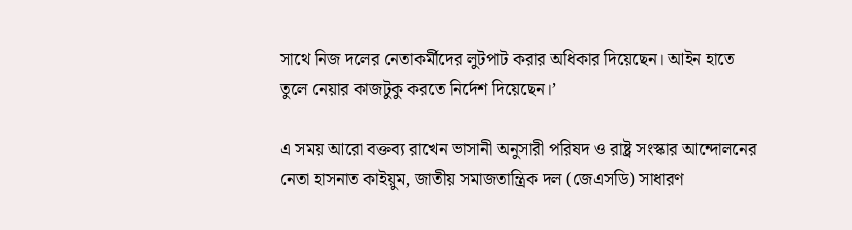সাথে নিজ দলের নেতাকর্মীদের লুটপাট করার অধিকার দিয়েছেন। আইন হাতে তুলে নেয়ার কাজটুকু করতে নির্দেশ দিয়েছেন।’

এ সময় আরো বক্তব্য রাখেন ভাসানী অনুসারী পরিষদ ও রাষ্ট্র সংস্কার আন্দোলনের নেতা হাসনাত কাইয়ুম, জাতীয় সমাজতান্ত্রিক দল (জেএসডি) সাধারণ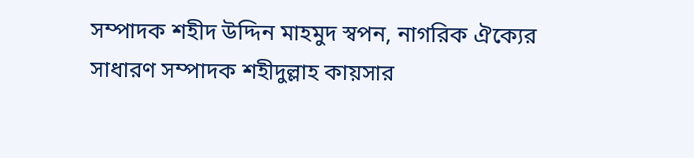সম্পাদক শহীদ উদ্দিন মাহমুদ স্বপন, নাগরিক ঐক্যের সাধারণ সম্পাদক শহীদুল্লাহ কায়সার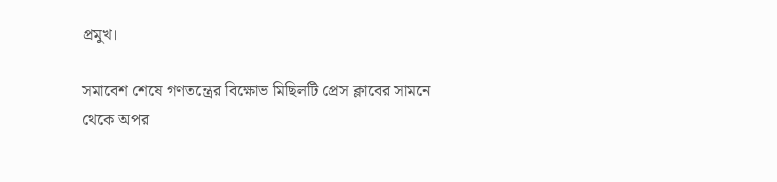প্রমুখ।

সমাবেশ শেষে গণতন্ত্রের বিক্ষোভ মিছিলটি প্রেস ক্লাবের সামনে থেকে অপর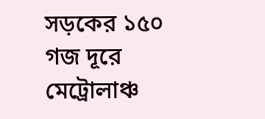সড়কের ১৫০ গজ দূরে মেট্রোলাঞ্চ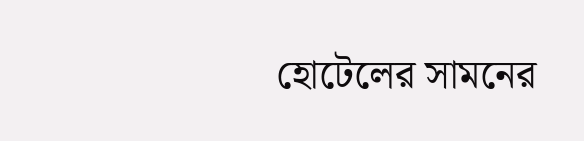হোটেলের সামনের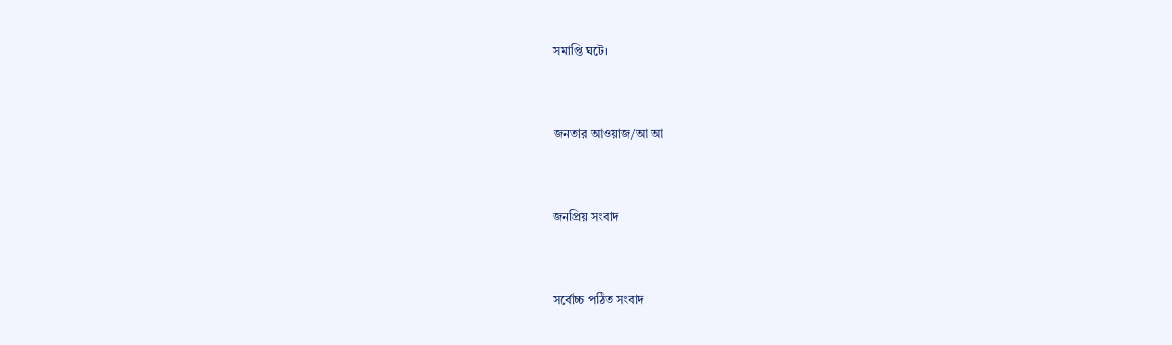সমাপ্তি ঘটে।



জনতার আওয়াজ/আ আ



জনপ্রিয় সংবাদ



সর্বোচ্চ পঠিত সংবাদ